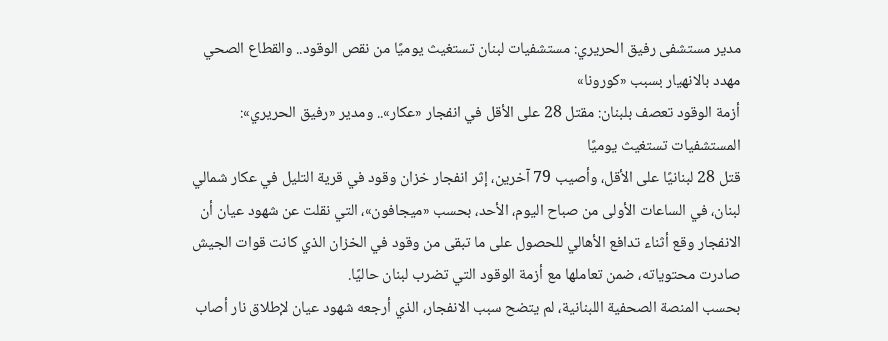مدير مستشفى رفيق الحريري: مستشفيات لبنان تستغيث يوميًا من نقص الوقود.. والقطاع الصحي مهدد بالانهيار بسبب «كورونا»
أزمة الوقود تعصف بلبنان: مقتل 28 على الأقل في انفجار «عكار».. ومدير «رفيق الحريري»: المستشفيات تستغيث يوميًا
قتل 28 لبنانيًا على الأقل، وأصيب 79 آخرين، إثر انفجار خزان وقود في قرية التليل في عكار شمالي لبنان، في الساعات الأولى من صباح اليوم، الأحد، بحسب «ميجافون»، التي نقلت عن شهود عيان أن الانفجار وقع أثناء تدافع الأهالي للحصول على ما تبقى من وقود في الخزان الذي كانت قوات الجيش صادرت محتوياته، ضمن تعاملها مع أزمة الوقود التي تضرب لبنان حاليًا.
بحسب المنصة الصحفية اللبنانية، لم يتضح سبب الانفجار، الذي أرجعه شهود عيان لإطلاق نار أصاب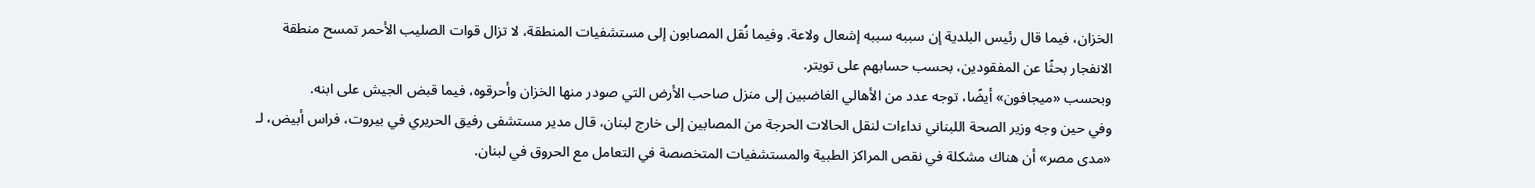الخزان، فيما قال رئيس البلدية إن سببه سببه إشعال ولاعة. وفيما نُقل المصابون إلى مستشفيات المنطقة، لا تزال قوات الصليب الأحمر تمسح منطقة الانفجار بحثًا عن المفقودين، بحسب حسابهم على تويتر.
وبحسب «ميجافون» أيضًا، توجه عدد من الأهالي الغاضبين إلى منزل صاحب الأرض التي صودر منها الخزان وأحرقوه، فيما قبض الجيش على ابنه.
وفي حين وجه وزير الصحة اللبناني نداءات لنقل الحالات الحرجة من المصابين إلى خارج لبنان، قال مدير مستشفى رفيق الحريري في بيروت، فراس أبيض، لـ «مدى مصر» أن هناك مشكلة في نقص المراكز الطبية والمستشفيات المتخصصة في التعامل مع الحروق في لبنان.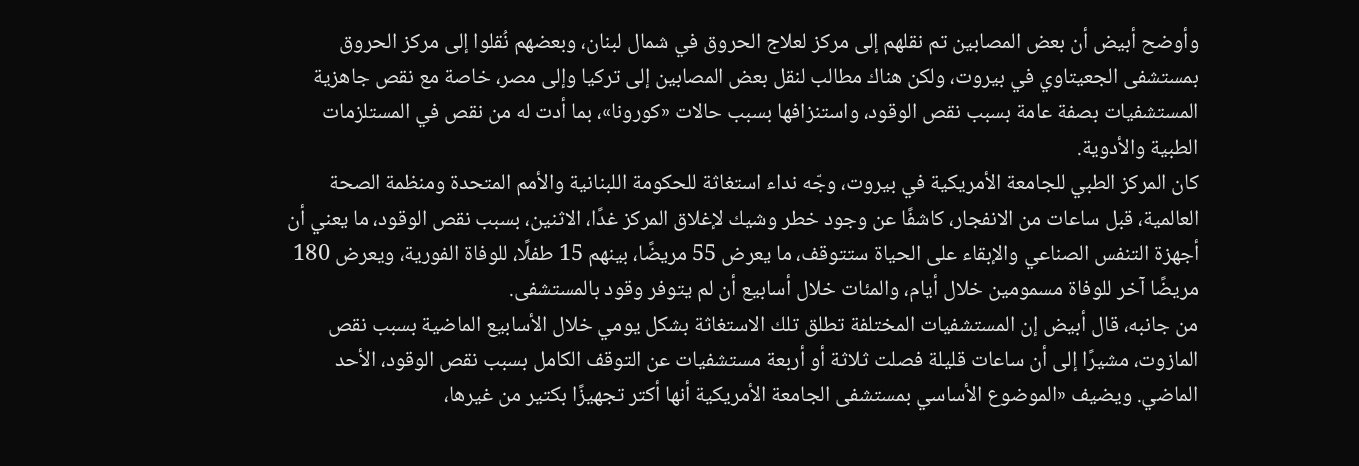وأوضح أبيض أن بعض المصابين تم نقلهم إلى مركز لعلاج الحروق في شمال لبنان، وبعضهم نُقلوا إلى مركز الحروق بمستشفى الجعيتاوي في بيروت، ولكن هناك مطالب لنقل بعض المصابين إلى تركيا وإلى مصر، خاصة مع نقص جاهزية المستشفيات بصفة عامة بسبب نقص الوقود، واستنزافها بسبب حالات «كورونا»، بما أدت له من نقص في المستلزمات الطبية والأدوية.
كان المركز الطبي للجامعة الأمريكية في بيروت، وجّه نداء استغاثة للحكومة اللبنانية والأمم المتحدة ومنظمة الصحة العالمية، قبل ساعات من الانفجار، كاشفًا عن وجود خطر وشيك لإغلاق المركز غدًا، الاثنين، بسبب نقص الوقود، ما يعني أن أجهزة التنفس الصناعي والإبقاء على الحياة ستتوقف، ما يعرض 55 مريضًا، بينهم 15 طفلًا، للوفاة الفورية، ويعرض 180 مريضًا آخر للوفاة مسمومين خلال أيام، والمئات خلال أسابيع أن لم يتوفر وقود بالمستشفى.
من جانبه، قال أبيض إن المستشفيات المختلفة تطلق تلك الاستغاثة بشكل يومي خلال الأسابيع الماضية بسبب نقص المازوت، مشيرًا إلى أن ساعات قليلة فصلت ثلاثة أو أربعة مستشفيات عن التوقف الكامل بسبب نقص الوقود، الأحد الماضي. ويضيف «الموضوع الأساسي بمستشفى الجامعة الأمريكية أنها أكتر تجهيزًا بكتير من غيرها،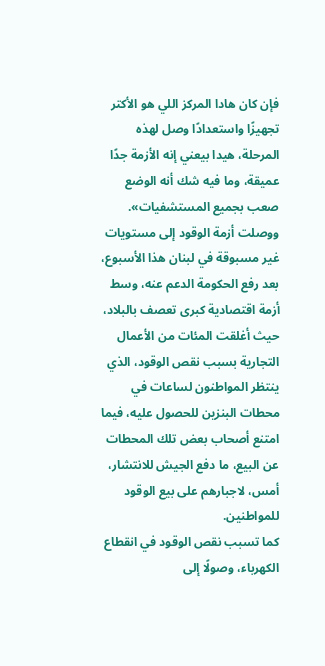فإن كان هادا المركز اللي هو الأكتر تجهيزًا واستعدادًا وصل لهذه المرحلة، هيدا بيعني إنه الأزمة جدًا عميقة، وما فيه شك أنه الوضع صعب بجميع المستشفيات».
ووصلت أزمة الوقود إلى مستويات غير مسبوقة في لبنان هذا الأسبوع، بعد رفع الحكومة الدعم عنه، وسط أزمة اقتصادية كبرى تعصف بالبلاد، حيث أغلقت المئات من الأعمال التجارية بسبب نقص الوقود، الذي ينتظر المواطنون لساعات في محطات البنزين للحصول عليه، فيما امتنع أصحاب بعض تلك المحطات عن البيع، ما دفع الجيش للانتشار، أمس، لاجبارهم على بيع الوقود للمواطنين.
كما تسبب نقص الوقود في انقطاع الكهرباء، وصولًا إلى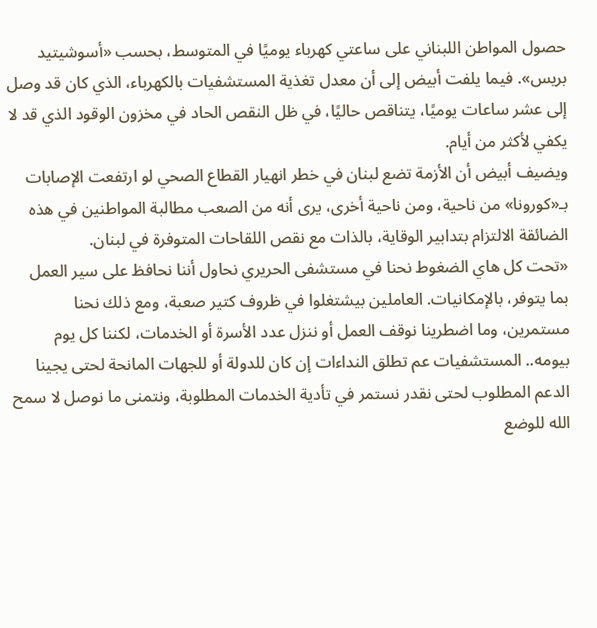حصول المواطن اللبناني على ساعتي كهرباء يوميًا في المتوسط، بحسب «أسوشيتيد بريس». فيما يلفت أبيض إلى أن معدل تغذية المستشفيات بالكهرباء، الذي كان قد وصل إلى عشر ساعات يوميًا، يتناقص حاليًا، في ظل النقص الحاد في مخزون الوقود الذي قد لا يكفي لأكثر من أيام.
ويضيف أبيض أن الأزمة تضع لبنان في خطر انهيار القطاع الصحي لو ارتفعت الإصابات بـ«كورونا» من ناحية، ومن ناحية أخرى، يرى أنه من الصعب مطالبة المواطنين في هذه الضائقة الالتزام بتدابير الوقاية، بالذات مع نقص اللقاحات المتوفرة في لبنان.
«تحت كل هاي الضغوط نحنا في مستشفى الحريري نحاول أننا نحافظ على سير العمل بما يتوفر، بالإمكانيات. العاملين بيشتغلوا في ظروف كتير صعبة، ومع ذلك نحنا مستمرين، وما اضطرينا نوقف العمل أو ننزل عدد الأسرة أو الخدمات، لكننا كل يوم بيومه.. المستشفيات عم تطلق النداءات إن كان للدولة أو للجهات المانحة لحتى يجينا الدعم المطلوب لحتى نقدر نستمر في تأدية الخدمات المطلوبة، ونتمنى ما نوصل لا سمح الله للوضع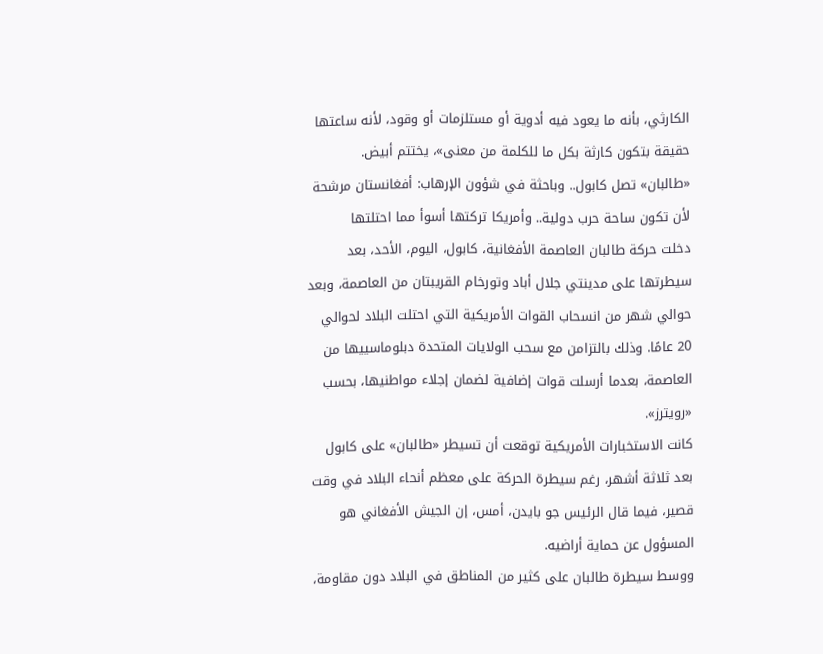الكارثي، بأنه ما يعود فيه أدوية أو مستلزمات أو وقود، لأنه ساعتها حقيقة بتكون كارثة بكل ما للكلمة من معنى»، يختتم أبيض.
«طالبان» تصل كابول.. وباحثة في شؤون الإرهاب: أفغانستان مرشحة لأن تكون ساحة حرب دولية.. وأمريكا تركتها أسوأ مما احتلتها
دخلت حركة طالبان العاصمة الأفغانية، كابول، اليوم، الأحد، بعد سيطرتها على مدينتي جلال أباد وتورخام القريبتان من العاصمة، وبعد حوالي شهر من انسحاب القوات الأمريكية التي احتلت البلاد لحوالي 20 عامًا. وذلك بالتزامن مع سحب الولايات المتحدة دبلوماسييها من العاصمة، بعدما أرسلت قوات إضافية لضمان إجلاء مواطنيها، بحسب «رويترز».
كانت الاستخبارات الأمريكية توقعت أن تسيطر «طالبان» على كابول بعد ثلاثة أشهر، رغم سيطرة الحركة على معظم أنحاء البلاد في وقت قصير، فيما قال الرئيس جو بايدن، أمس، إن الجيش الأفغاني هو المسؤول عن حماية أراضيه.
ووسط سيطرة طالبان على كثير من المناطق في البلاد دون مقاومة،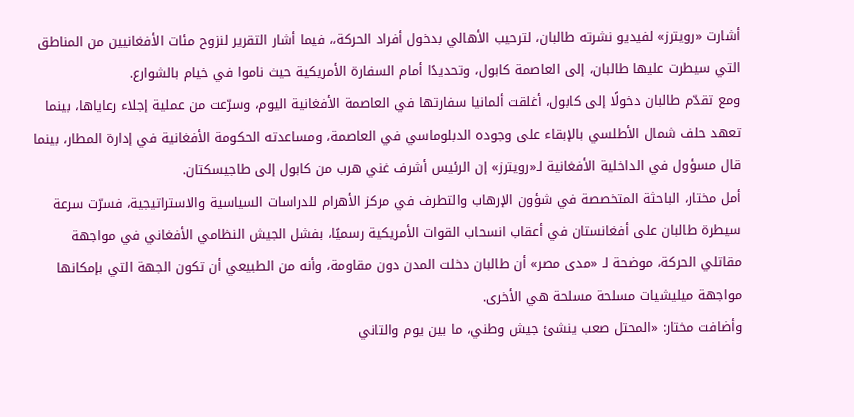أشارت «رويترز» لفيديو نشرته طالبان، لترحيب الأهالي بدخول أفراد الحركة،، فيما أشار التقرير لنزوح مئات الأفغانيين من المناطق التي سيطرت عليها طالبان، إلى العاصمة كابول، وتحديدًا أمام السفارة الأمريكية حيث ناموا في خيام بالشوارع.
ومع تقدّم طالبان دخولًا إلى كابول، أغلقت ألمانيا سفارتها في العاصمة الأفغانية اليوم، وسرّعت من عملية إجلاء رعاياها، بينما تعهد حلف شمال الأطلسي بالإبقاء على وجوده الدبلوماسي في العاصمة، ومساعدته الحكومة الأفغانية في إدارة المطار، بينما قال مسؤول في الداخلية الأفغانية لـ«رويترز» إن الرئيس أشرف غني هرب من كابول إلى طاجيسكتان.
أمل مختار، الباحثة المتخصصة في شؤون الإرهاب والتطرف في مركز الأهرام للدراسات السياسية والاستراتيجية، فسرّت سرعة سيطرة طالبان على أفغانستان في أعقاب انسحاب القوات الأمريكية رسميًا، بفشل الجيش النظامي الأفغاني في مواجهة مقاتلي الحركة، موضحة لـ «مدى مصر» أن طالبان دخلت المدن دون مقاومة، وأنه من الطبيعي أن تكون الجهة التي بإمكانها مواجهة ميليشيات مسلحة مسلحة هي الأخرى.
وأضافت مختار: «المحتل صعب ينشئ جيش وطني، ما بين يوم والتاني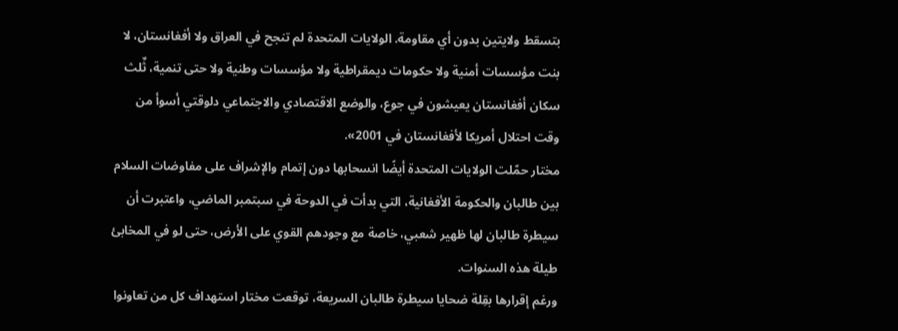بتسقط ولايتين بدون أي مقاومة. الولايات المتحدة لم تنجح في العراق ولا أفغانستان، لا بنت مؤسسات أمنية ولا حكومات ديمقراطية ولا مؤسسات وطنية ولا حتى تنمية، ثٌلث سكان أفغانستان يعيشون في جوع، والوضع الاقتصادي والاجتماعي دلوقتي أسوأ من وقت احتلال أمريكا لأفغانستان في 2001».
مختار حمّلت الولايات المتحدة أيضًا انسحابها دون إتمام والإشراف على مفاوضات السلام بين طالبان والحكومة الأفغانية، التي بدأت في الدوحة في سبتمبر الماضي، واعتبرت أن سيطرة طالبان لها ظهير شعبي، خاصة مع وجودهم القوي على الأرض، حتى لو في المخابئ طيلة هذه السنوات.
ورغم إقرارها بقِلة ضحايا سيطرة طالبان السريعة، توقعت مختار استهداف كل من تعاونوا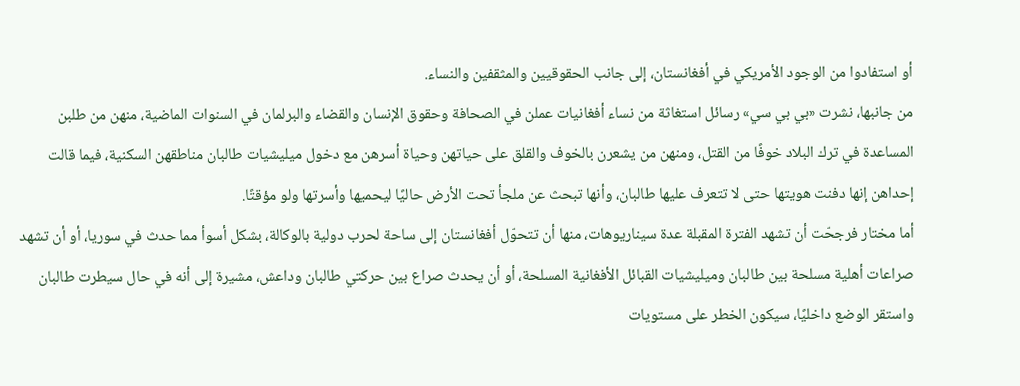أو استفادوا من الوجود الأمريكي في أفغانستان، إلى جانب الحقوقيين والمثقفين والنساء.
من جانبها، نشرت «بي بي سي» رسائل استغاثة من نساء أفغانيات عملن في الصحافة وحقوق الإنسان والقضاء والبرلمان في السنوات الماضية، منهن من طلبن المساعدة في ترك البلاد خوفًا من القتل، ومنهن من يشعرن بالخوف والقلق على حياتهن وحياة أسرهن مع دخول ميليشيات طالبان مناطقهن السكنية، فيما قالت إحداهن إنها دفنت هويتها حتى لا تتعرف عليها طالبان، وأنها تبحث عن ملجأ تحت الأرض حاليًا ليحميها وأسرتها ولو مؤقتًا.
أما مختار فرجحّت أن تشهد الفترة المقبلة عدة سيناريوهات، منها أن تتحوّل أفغانستان إلى ساحة لحرب دولية بالوكالة، بشكل أسوأ مما حدث في سوريا، أو أن تشهد صراعات أهلية مسلحة بين طالبان وميليشيات القبائل الأفغانية المسلحة، أو أن يحدث صراع بين حركتي طالبان وداعش، مشيرة إلى أنه في حال سيطرت طالبان واستقر الوضع داخليًا، سيكون الخطر على مستويات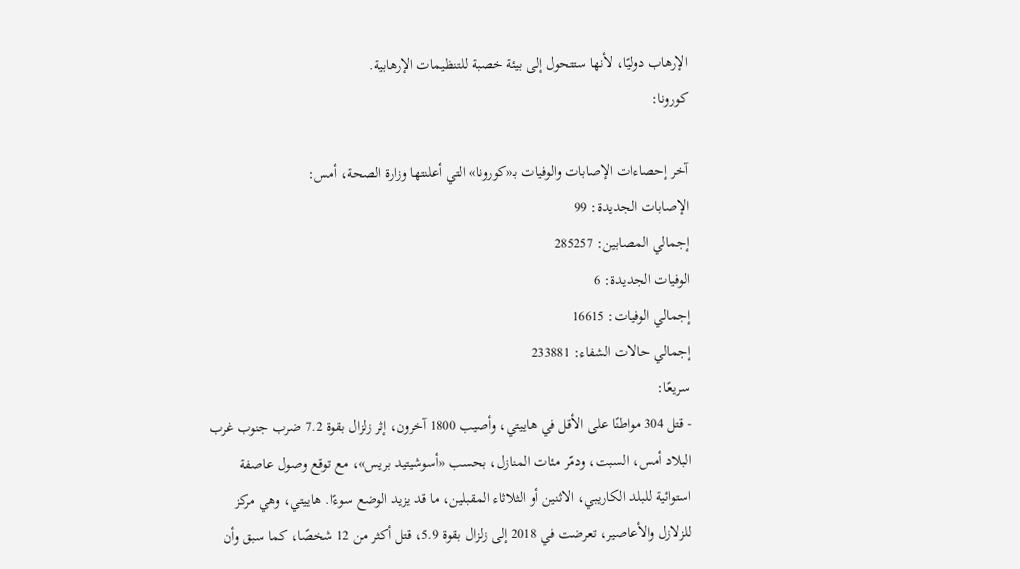الإرهاب دوليًا، لأنها ستتحول إلى بيئة خصبة للتنظيمات الإرهابية.
كورونا:

آخر إحصاءات الإصابات والوفيات بـ«كورونا» التي أعلنتها وزارة الصحة، أمس:
الإصابات الجديدة: 99
إجمالي المصابين: 285257
الوفيات الجديدة: 6
إجمالي الوفيات: 16615
إجمالي حالات الشفاء: 233881
سريعًا:
- قتل 304 مواطنًا على الأقل في هاييتي، وأصيب 1800 آخرون، إثر زلزال بقوة 7.2 ضرب جنوب غرب البلاد أمس، السبت، ودمّر مئات المنازل، بحسب «أسوشيتيد بريس»، مع توقع وصول عاصفة استوائية للبلد الكاريبي، الاثنين أو الثلاثاء المقبلين، ما قد يزيد الوضع سوءًا. هاييتي، وهي مركز للزلازل والأعاصير، تعرضت في 2018 إلى زلزال بقوة 5.9، قتل أكثر من 12 شخصًا، كما سبق وأن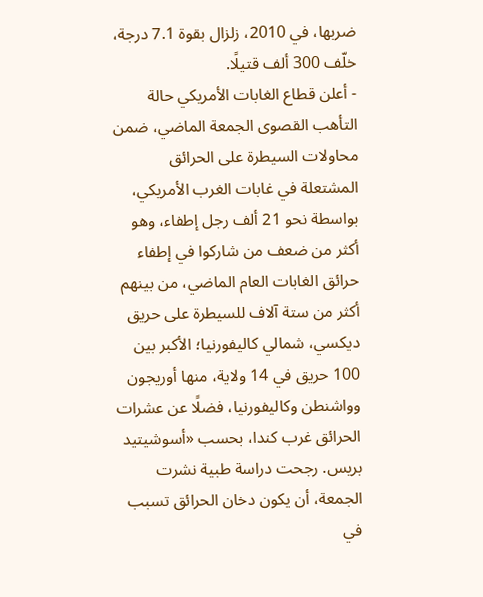ضربها، في 2010، زلزال بقوة 7.1 درجة، خلّف 300 ألف قتيلًا.
- أعلن قطاع الغابات الأمريكي حالة التأهب القصوى الجمعة الماضي، ضمن محاولات السيطرة على الحرائق المشتعلة في غابات الغرب الأمريكي، بواسطة نحو 21 ألف رجل إطفاء، وهو أكثر من ضعف من شاركوا في إطفاء حرائق الغابات العام الماضي، من بينهم أكثر من ستة آلاف للسيطرة على حريق ديكسي، شمالي كاليفورنيا؛ الأكبر بين 100 حريق في 14 ولاية، منها أوريجون وواشنطن وكاليفورنيا، فضلًا عن عشرات الحرائق غرب كندا، بحسب «أسوشيتيد بريس. رجحت دراسة طبية نشرت الجمعة، أن يكون دخان الحرائق تسبب في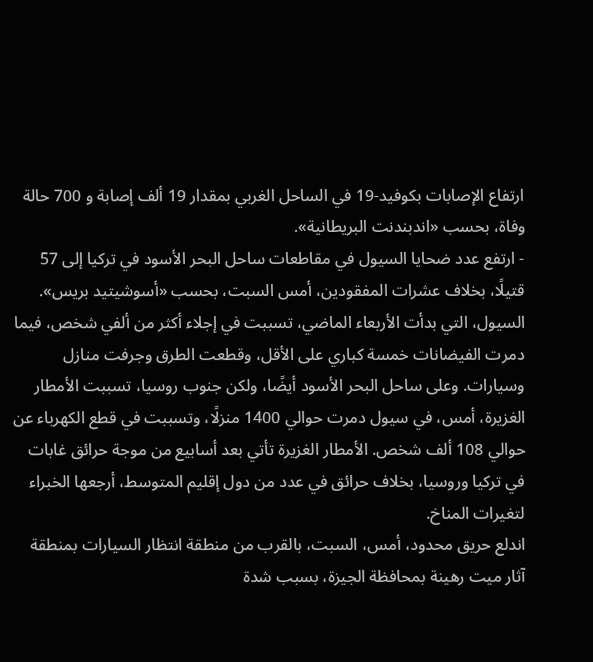ارتفاع الإصابات بكوفيد-19 في الساحل الغربي بمقدار 19 ألف إصابة و 700 حالة وفاة، بحسب «اندبندنت البريطانية».
- ارتفع عدد ضحايا السيول في مقاطعات ساحل البحر الأسود في تركيا إلى 57 قتيلًا، بخلاف عشرات المفقودين، أمس السبت، بحسب «أسوشيتيد بريس». السيول، التي بدأت الأربعاء الماضي، تسببت في إجلاء أكثر من ألفي شخص، فيما دمرت الفيضانات خمسة كباري على الأقل، وقطعت الطرق وجرفت منازل وسيارات. وعلى ساحل البحر الأسود أيضًا، ولكن جنوب روسيا، تسببت الأمطار الغزيرة، أمس، في سيول دمرت حوالي 1400 منزلًا، وتسببت في قطع الكهرباء عن حوالي 108 ألف شخص. الأمطار الغزيرة تأتي بعد أسابيع من موجة حرائق غابات في تركيا وروسيا، بخلاف حرائق في عدد من دول إقليم المتوسط، أرجعها الخبراء لتغيرات المناخ.
اندلع حريق محدود، أمس، السبت، بالقرب من منطقة انتظار السيارات بمنطقة آثار ميت رهينة بمحافظة الجيزة، بسبب شدة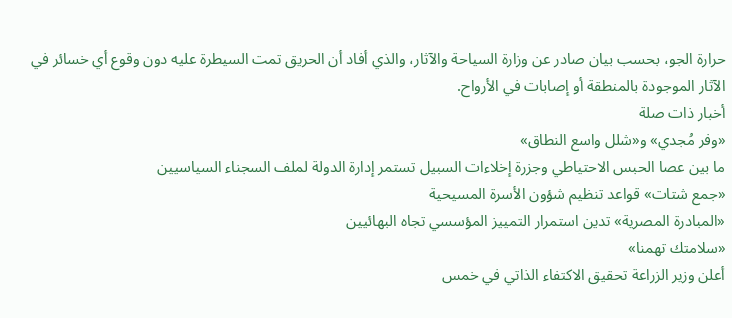حرارة الجو، بحسب بيان صادر عن وزارة السياحة والآثار، والذي أفاد أن الحريق تمت السيطرة عليه دون وقوع أي خسائر في الآثار الموجودة بالمنطقة أو إصابات في الأرواح.
أخبار ذات صلة
«وفر مُجدي» و«شلل واسع النطاق»
ما بين عصا الحبس الاحتياطي وجزرة إخلاءات السبيل تستمر إدارة الدولة لملف السجناء السياسيين
«جمع شتات» قواعد تنظيم شؤون الأسرة المسيحية
«المبادرة المصرية» تدين استمرار التمييز المؤسسي تجاه البهائيين
«سلامتك تهمنا»
أعلن وزير الزراعة تحقيق الاكتفاء الذاتي في خمس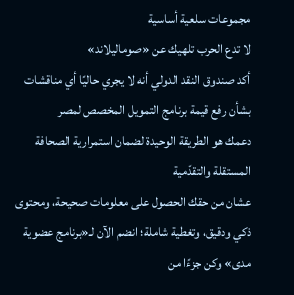مجموعات سلعية أساسية
لا تدع الحرب تلهيك عن «صوماليلاند»
أكد صندوق النقد الدولي أنه لا يجري حاليًا أي مناقشات بشأن رفع قيمة برنامج التمويل المخصص لمصر
دعمك هو الطريقة الوحيدة لضمان استمرارية الصحافة المستقلة والتقدّمية
عشان من حقك الحصول على معلومات صحيحة، ومحتوى ذكي ودقيق، وتغطية شاملة؛ انضم الآن لـ«برنامج عضوية مدى» وكن جزءًا من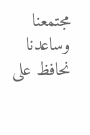مجتمعنا وساعدنا نحافظ على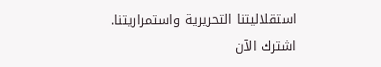استقلاليتنا التحريرية واستمراريتنا.
اشترك الآن